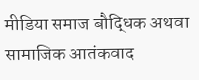मीडिया समाज बौद्धिक अथवा सामाजिक आतंकवाद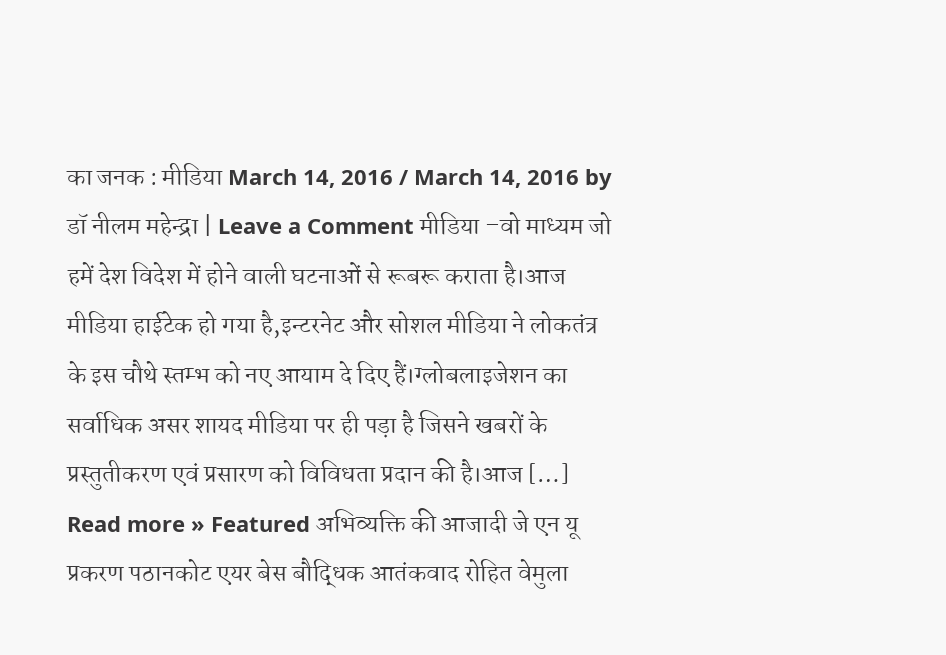का जनक : मीडिया March 14, 2016 / March 14, 2016 by डॉ नीलम महेन्द्रा | Leave a Comment मीडिया –वो माध्यम जो हमें देश विदेश में होने वाली घटनाओं से रूबरू कराता है।आज मीडिया हाईटेक हो गया है,इन्टरनेट और सोशल मीडिया ने लोकतंत्र के इस चौथे स्तम्भ को नए आयाम दे दिए हैं।ग्लोबलाइजेशन का सर्वाधिक असर शायद मीडिया पर ही पड़ा है जिसने खबरों के प्रस्तुतीकरण एवं प्रसारण को विविधता प्रदान की है।आज […] Read more » Featured अभिव्यक्ति की आजादी जे एन यू प्रकरण पठानकोट एयर बेस बौद्धिक आतंकवाद रोहित वेमुला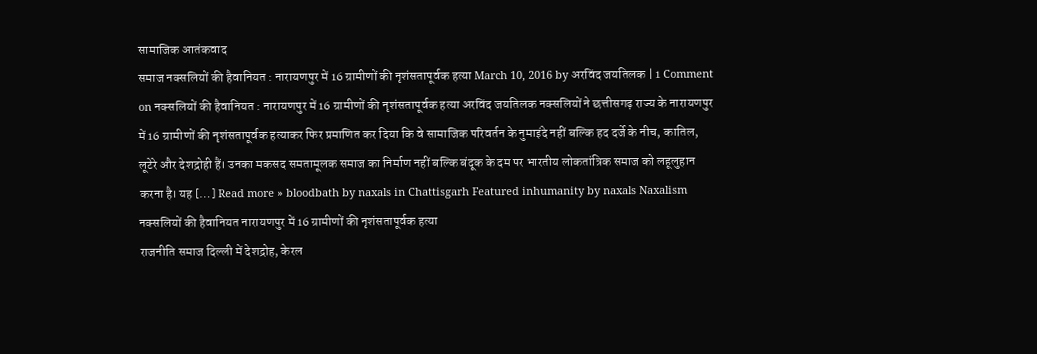सामाजिक आतंकवाद
समाज नक्सलियों की हैवानियत : नारायणपुर में 16 ग्रामीणों की नृशंसतापूर्वक हत्या March 10, 2016 by अरविंद जयतिलक | 1 Comment on नक्सलियों की हैवानियत : नारायणपुर में 16 ग्रामीणों की नृशंसतापूर्वक हत्या अरविंद जयतिलक नक्सलियों ने छत्तीसगढ़ राज्य के नारायणपुर में 16 ग्रामीणों की नृशंसतापूर्वक हत्याकर फिर प्रमाणित कर दिया कि वे सामाजिक परिवर्तन के नुमाइंदे नहीं बल्कि हद दर्जे के नीच, कातिल, लूटेरे और देशद्रोही हैं। उनका मकसद समतामूलक समाज का निर्माण नहीं बल्कि बंदूक के दम पर भारतीय लोकतांत्रिक समाज को लहूलुहान करना है। यह […] Read more » bloodbath by naxals in Chattisgarh Featured inhumanity by naxals Naxalism नक्सलियों की हैवानियत नारायणपुर में 16 ग्रामीणों की नृशंसतापूर्वक हत्या
राजनीति समाज दिल्ली में देशद्रोह, केरल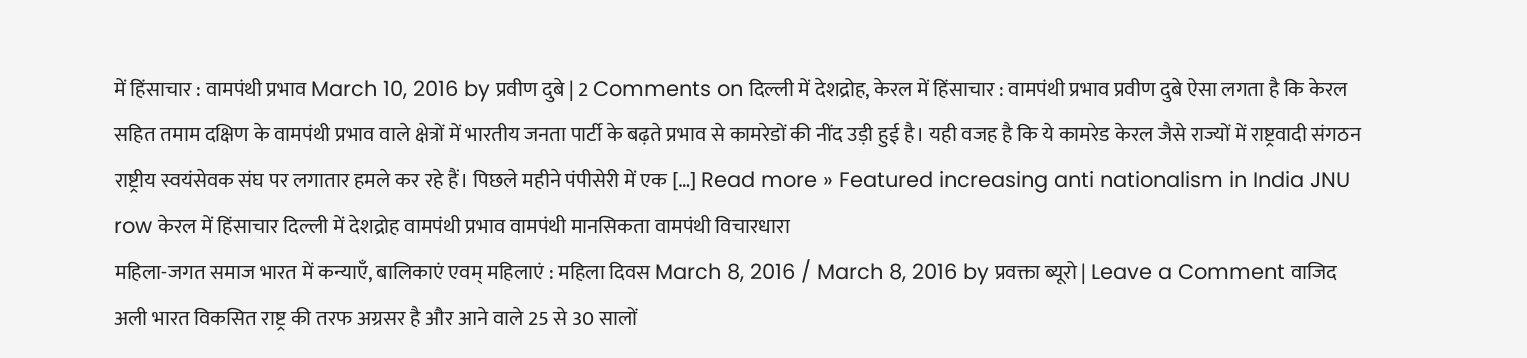में हिंसाचार : वामपंथी प्रभाव March 10, 2016 by प्रवीण दुबे | 2 Comments on दिल्ली में देशद्रोह, केरल में हिंसाचार : वामपंथी प्रभाव प्रवीण दुबे ऐसा लगता है कि केरल सहित तमाम दक्षिण के वामपंथी प्रभाव वाले क्षेत्रों में भारतीय जनता पार्टी के बढ़ते प्रभाव से कामरेडों की नींद उड़ी हुई है। यही वजह है कि ये कामरेड केरल जैसे राज्यों में राष्ट्रवादी संगठन राष्ट्रीय स्वयंसेवक संघ पर लगातार हमले कर रहे हैं। पिछले महीने पंपीसेरी में एक […] Read more » Featured increasing anti nationalism in India JNU row केरल में हिंसाचार दिल्ली में देशद्रोह वामपंथी प्रभाव वामपंथी मानसिकता वामपंथी विचारधारा
महिला-जगत समाज भारत में कन्याएँ, बालिकाएं एवम् महिलाएं : महिला दिवस March 8, 2016 / March 8, 2016 by प्रवक्ता ब्यूरो | Leave a Comment वाजिद अली भारत विकसित राष्ट्र की तरफ अग्रसर है और आने वाले 25 से 30 सालों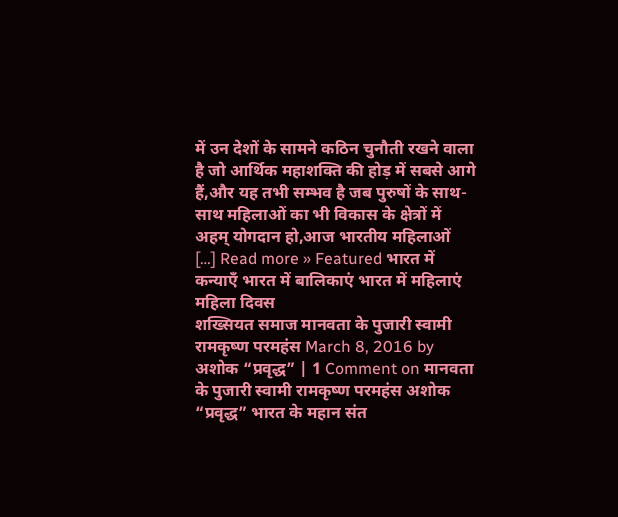में उन देशों के सामने कठिन चुनौती रखने वाला है जो आर्थिक महाशक्ति की होड़ में सबसे आगे हैं,और यह तभी सम्भव है जब पुरुषों के साथ-साथ महिलाओं का भी विकास के क्षेत्रों में अहम् योगदान हो,आज भारतीय महिलाओं […] Read more » Featured भारत में कन्याएँ भारत में बालिकाएं भारत में महिलाएं महिला दिवस
शख्सियत समाज मानवता के पुजारी स्वामी रामकृष्ण परमहंस March 8, 2016 by अशोक “प्रवृद्ध” | 1 Comment on मानवता के पुजारी स्वामी रामकृष्ण परमहंस अशोक “प्रवृद्ध” भारत के महान संत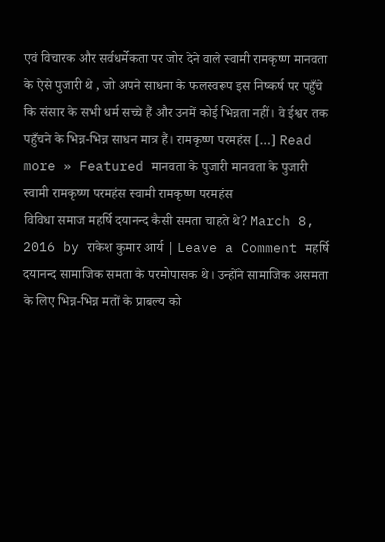एवं विचारक और सर्वधर्मेकता पर जोर देने वाले स्वामी रामकृष्ण मानवता के ऐसे पुजारी थे , जो अपने साधना के फलस्वरूप इस निष्कर्ष पर पहुँचे कि संसार के सभी धर्म सच्चे हैं और उनमें कोई भिन्नता नहीं। वे ईश्वर तक पहुँचने के भिन्न-भिन्न साधन मात्र हैं। रामकृष्ण परमहंस […] Read more » Featured मानवता के पुजारी मानवता के पुजारी स्वामी रामकृष्ण परमहंस स्वामी रामकृष्ण परमहंस
विविधा समाज महर्षि दयानन्द कैसी समता चाहते थे? March 8, 2016 by राकेश कुमार आर्य | Leave a Comment महर्षि दयानन्द सामाजिक समता के परमोपासक थे। उन्होंने सामाजिक असमता के लिए भिन्न-भिन्न मतों के प्राबल्य को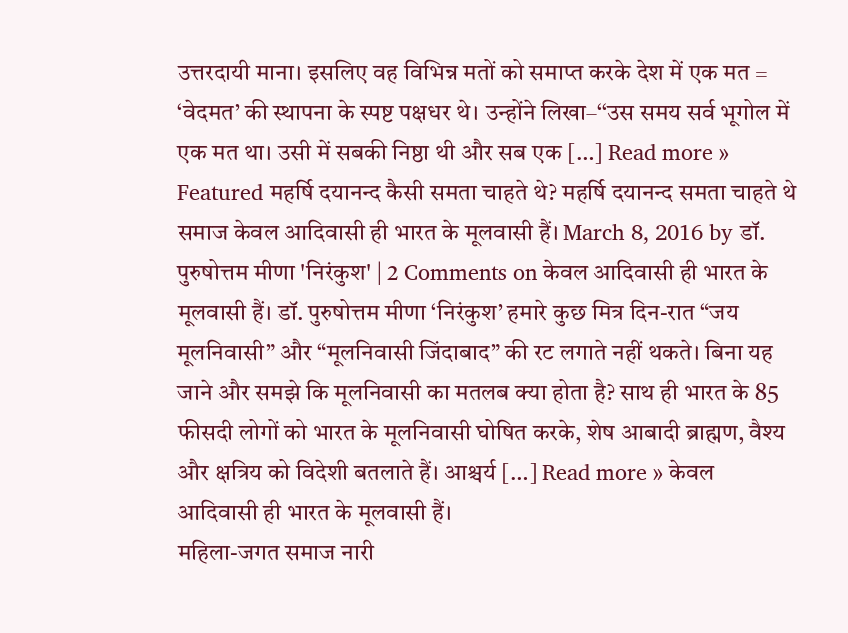उत्तरदायी माना। इसलिए वह विभिन्न मतों को समाप्त करके देश में एक मत = ‘वेदमत’ की स्थापना के स्पष्ट पक्षधर थे। उन्होंने लिखा–‘‘उस समय सर्व भूगोल में एक मत था। उसी में सबकी निष्ठा थी और सब एक […] Read more » Featured महर्षि दयानन्द कैसी समता चाहते थे? महर्षि दयानन्द समता चाहते थे
समाज केवल आदिवासी ही भारत के मूलवासी हैं। March 8, 2016 by डॉ. पुरुषोत्तम मीणा 'निरंकुश' | 2 Comments on केवल आदिवासी ही भारत के मूलवासी हैं। डॉ. पुरुषोत्तम मीणा ‘निरंकुश’ हमारे कुछ मित्र दिन-रात “जय मूलनिवासी” और “मूलनिवासी जिंदाबाद” की रट लगाते नहीं थकते। बिना यह जाने और समझे कि मूलनिवासी का मतलब क्या होता है? साथ ही भारत के 85 फीसदी लोगों को भारत के मूलनिवासी घोषित करके, शेष आबादी ब्राह्मण, वैश्य और क्षत्रिय को विदेशी बतलाते हैं। आश्चर्य […] Read more » केवल आदिवासी ही भारत के मूलवासी हैं।
महिला-जगत समाज नारी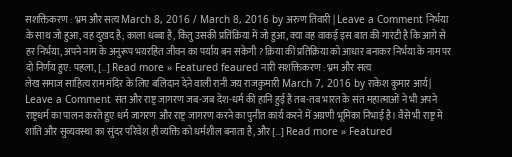सशक्तिकरण : भ्रम और सत्य March 8, 2016 / March 8, 2016 by अरुण तिवारी | Leave a Comment निर्भया के साथ जो हुआ, वह दुखद है; काला धब्बा है, किंतु उसकी प्रतिक्रिया में जो हुआ, क्या वह वाकई इस बात की गारंटी है कि आगे से हर निर्भया, अपने नाम के अनुरूप भयरहित जीवन का पर्याय बन सकेगी ? क्रिया की प्रतिक्रिया को आधार बनाकर निर्भया के नाम पर दो निर्णय हुए: पहला, […] Read more » Featured feaured नारी सशक्तिकरण : भ्रम और सत्य
लेख समाज साहित्य राम मंदिर के लिए बलिदान देने वाली रानी जय राजकुमारी March 7, 2016 by राकेश कुमार आर्य | Leave a Comment संत और राष्ट्र जागरण जब-जब देश-धर्म की हानि हुई है तब-तब भारत के संत महात्माओं ने भी अपने राष्ट्रधर्म का पालन करते हुए धर्म जागरण और राष्ट्र जागरण करने का पुनीत कार्य करने में अग्रणी भूमिका निभाई है। वैसे भी राष्ट्र में शांति और सुव्यवस्था का सुंदर परिवेश ही व्यक्ति को धर्मशील बनाता है, और […] Read more » Featured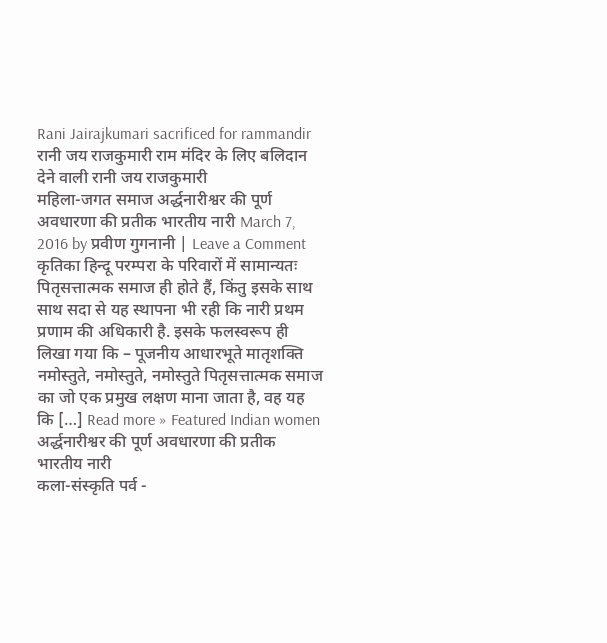Rani Jairajkumari sacrificed for rammandir रानी जय राजकुमारी राम मंदिर के लिए बलिदान देने वाली रानी जय राजकुमारी
महिला-जगत समाज अर्द्धनारीश्वर की पूर्ण अवधारणा की प्रतीक भारतीय नारी March 7, 2016 by प्रवीण गुगनानी | Leave a Comment कृतिका हिन्दू परम्परा के परिवारों में सामान्यतः पितृसत्तात्मक समाज ही होते हैं, किंतु इसके साथ साथ सदा से यह स्थापना भी रही कि नारी प्रथम प्रणाम की अधिकारी है. इसके फलस्वरूप ही लिखा गया कि – पूजनीय आधारभूते मातृशक्ति नमोस्तुते, नमोस्तुते, नमोस्तुते पितृसत्तात्मक समाज का जो एक प्रमुख लक्षण माना जाता है, वह यह कि […] Read more » Featured Indian women अर्द्धनारीश्वर की पूर्ण अवधारणा की प्रतीक भारतीय नारी
कला-संस्कृति पर्व -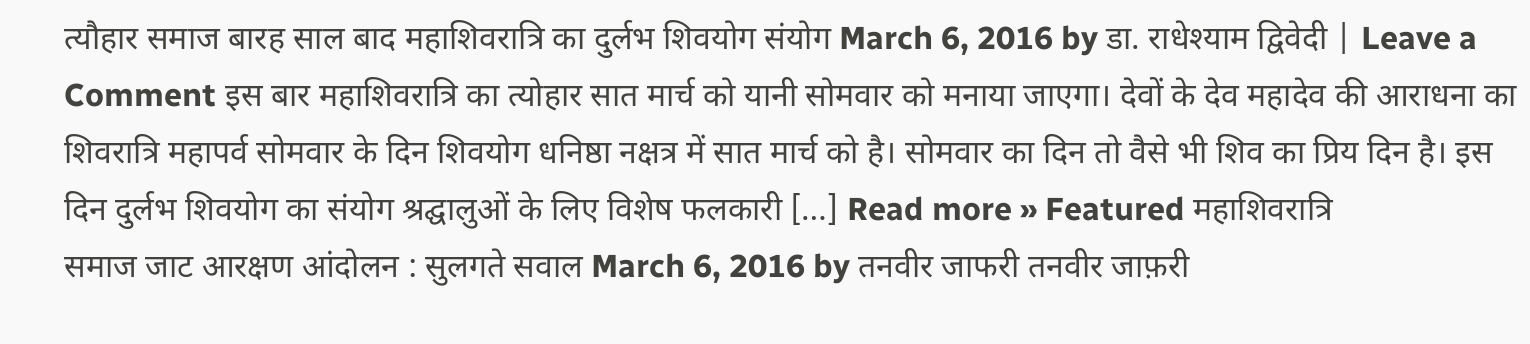त्यौहार समाज बारह साल बाद महाशिवरात्रि का दुर्लभ शिवयोग संयोग March 6, 2016 by डा. राधेश्याम द्विवेदी | Leave a Comment इस बार महाशिवरात्रि का त्योहार सात मार्च को यानी सोमवार को मनाया जाएगा। देवों के देव महादेव की आराधना का शिवरात्रि महापर्व सोमवार के दिन शिवयोग धनिष्ठा नक्षत्र में सात मार्च को है। सोमवार का दिन तो वैसे भी शिव का प्रिय दिन है। इस दिन दुर्लभ शिवयोग का संयोग श्रद्घालुओं के लिए विशेष फलकारी […] Read more » Featured महाशिवरात्रि
समाज जाट आरक्षण आंदोलन : सुलगते सवाल March 6, 2016 by तनवीर जाफरी तनवीर जाफ़री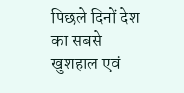पिछले दिनों देश का सबसे खुशहाल एवं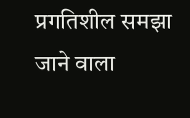प्रगतिशील समझा जाने वाला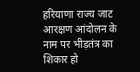हरियाणा राज्य जाट आरक्षण आंदोलन के नाम पर भीड़तंत्र का शिकार हो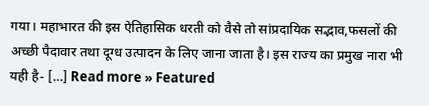गया। महाभारत की इस ऐतिहासिक धरती को वैसे तो सांप्रदायिक सद्भाव,फसलों की अच्छी पैदावार तथा दूग्ध उत्पादन के लिए जाना जाता है। इस राज्य का प्रमुख नारा भी यही है- […] Read more » Featured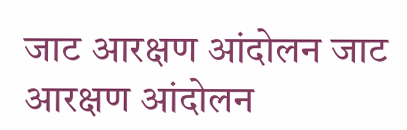जाट आरक्षण आंदोलन जाट आरक्षण आंदोलन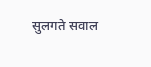सुलगते सवाल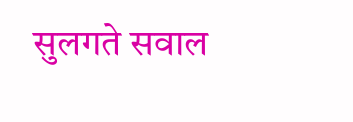सुलगते सवाल